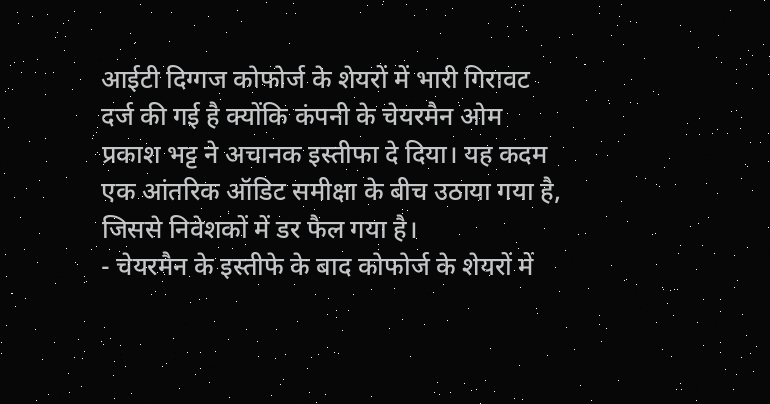आईटी दिग्गज कोफोर्ज के शेयरों में भारी गिरावट दर्ज की गई है क्योंकि कंपनी के चेयरमैन ओम प्रकाश भट्ट ने अचानक इस्तीफा दे दिया। यह कदम एक आंतरिक ऑडिट समीक्षा के बीच उठाया गया है, जिससे निवेशकों में डर फैल गया है।
- चेयरमैन के इस्तीफे के बाद कोफोर्ज के शेयरों में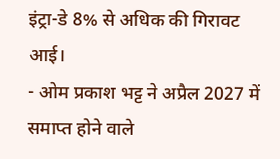इंट्रा-डे 8% से अधिक की गिरावट आई।
- ओम प्रकाश भट्ट ने अप्रैल 2027 में समाप्त होने वाले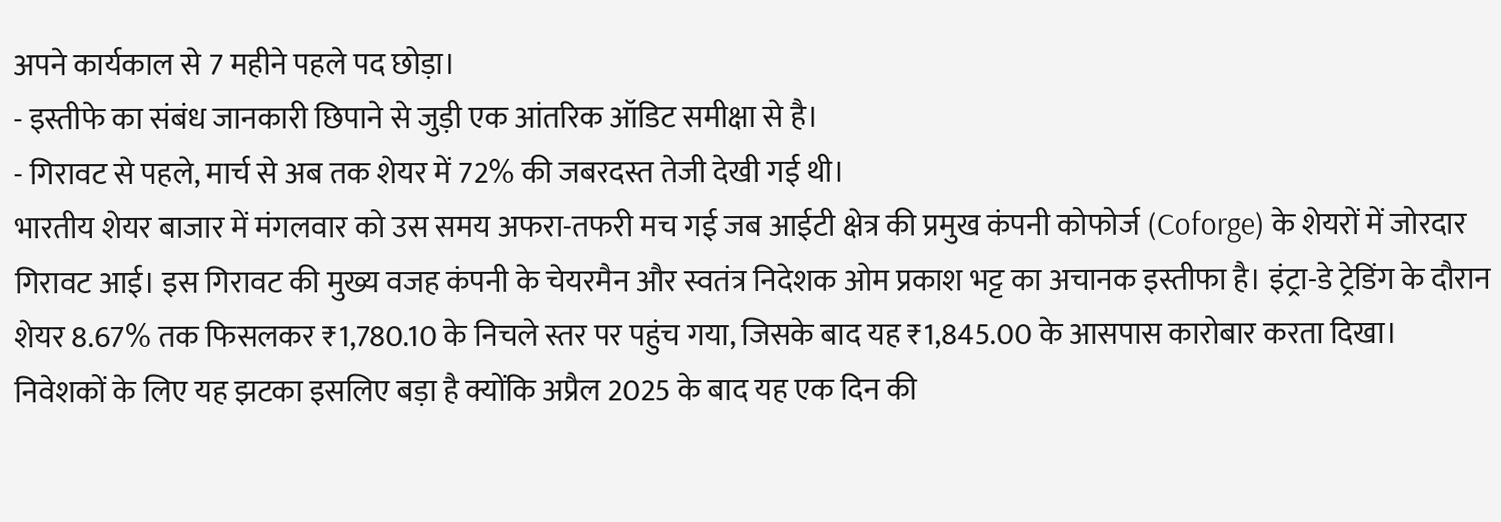अपने कार्यकाल से 7 महीने पहले पद छोड़ा।
- इस्तीफे का संबंध जानकारी छिपाने से जुड़ी एक आंतरिक ऑडिट समीक्षा से है।
- गिरावट से पहले, मार्च से अब तक शेयर में 72% की जबरदस्त तेजी देखी गई थी।
भारतीय शेयर बाजार में मंगलवार को उस समय अफरा-तफरी मच गई जब आईटी क्षेत्र की प्रमुख कंपनी कोफोर्ज (Coforge) के शेयरों में जोरदार गिरावट आई। इस गिरावट की मुख्य वजह कंपनी के चेयरमैन और स्वतंत्र निदेशक ओम प्रकाश भट्ट का अचानक इस्तीफा है। इंट्रा-डे ट्रेडिंग के दौरान शेयर 8.67% तक फिसलकर ₹1,780.10 के निचले स्तर पर पहुंच गया, जिसके बाद यह ₹1,845.00 के आसपास कारोबार करता दिखा।
निवेशकों के लिए यह झटका इसलिए बड़ा है क्योंकि अप्रैल 2025 के बाद यह एक दिन की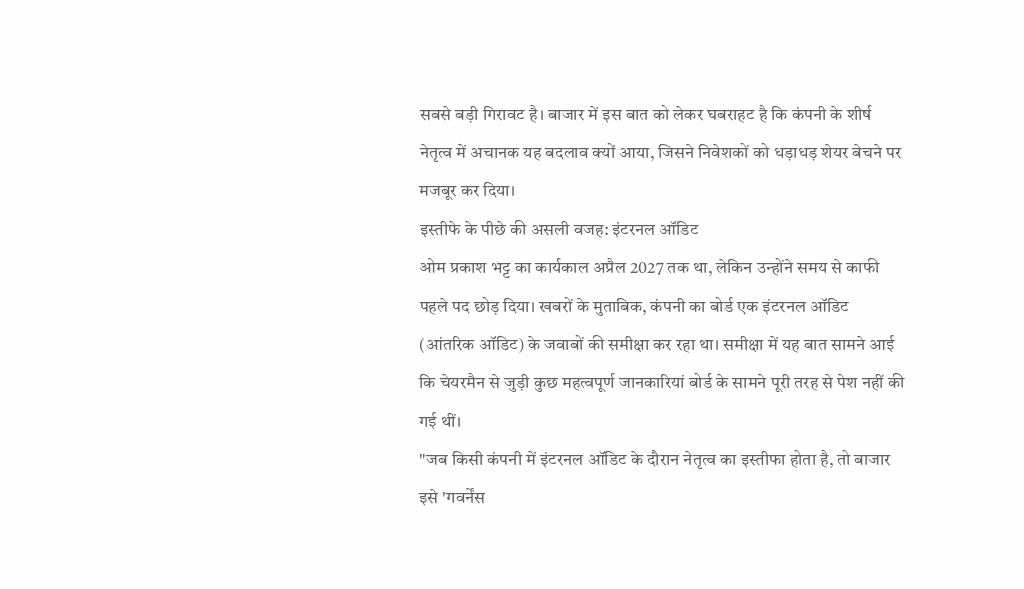सबसे बड़ी गिरावट है। बाजार में इस बात को लेकर घबराहट है कि कंपनी के शीर्ष नेतृत्व में अचानक यह बदलाव क्यों आया, जिसने निवेशकों को धड़ाधड़ शेयर बेचने पर मजबूर कर दिया।
इस्तीफे के पीछे की असली वजह: इंटरनल ऑडिट
ओम प्रकाश भट्ट का कार्यकाल अप्रैल 2027 तक था, लेकिन उन्होंने समय से काफी पहले पद छोड़ दिया। खबरों के मुताबिक, कंपनी का बोर्ड एक इंटरनल ऑडिट (आंतरिक ऑडिट) के जवाबों की समीक्षा कर रहा था। समीक्षा में यह बात सामने आई कि चेयरमैन से जुड़ी कुछ महत्वपूर्ण जानकारियां बोर्ड के सामने पूरी तरह से पेश नहीं की गई थीं।
"जब किसी कंपनी में इंटरनल ऑडिट के दौरान नेतृत्व का इस्तीफा होता है, तो बाजार इसे 'गवर्नेंस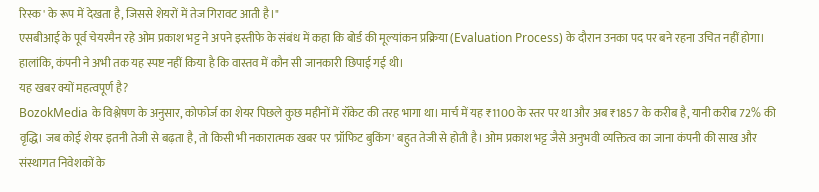रिस्क' के रूप में देखता है, जिससे शेयरों में तेज गिरावट आती है।"
एसबीआई के पूर्व चेयरमैन रहे ओम प्रकाश भट्ट ने अपने इस्तीफे के संबंध में कहा कि बोर्ड की मूल्यांकन प्रक्रिया (Evaluation Process) के दौरान उनका पद पर बने रहना उचित नहीं होगा। हालांकि, कंपनी ने अभी तक यह स्पष्ट नहीं किया है कि वास्तव में कौन सी जानकारी छिपाई गई थी।
यह खबर क्यों महत्वपूर्ण है?
BozokMedia के विश्लेषण के अनुसार, कोफोर्ज का शेयर पिछले कुछ महीनों में रॉकेट की तरह भागा था। मार्च में यह ₹1100 के स्तर पर था और अब ₹1857 के करीब है, यानी करीब 72% की वृद्धि। जब कोई शेयर इतनी तेजी से बढ़ता है, तो किसी भी नकारात्मक खबर पर 'प्रॉफिट बुकिंग' बहुत तेजी से होती है। ओम प्रकाश भट्ट जैसे अनुभवी व्यक्तित्व का जाना कंपनी की साख और संस्थागत निवेशकों के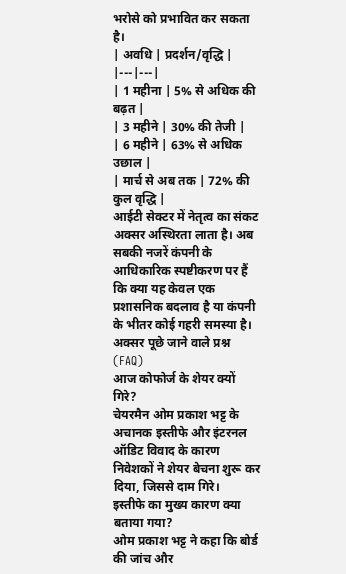भरोसे को प्रभावित कर सकता है।
| अवधि | प्रदर्शन/वृद्धि |
|---|---|
| 1 महीना | 5% से अधिक की बढ़त |
| 3 महीने | 30% की तेजी |
| 6 महीने | 63% से अधिक उछाल |
| मार्च से अब तक | 72% की कुल वृद्धि |
आईटी सेक्टर में नेतृत्व का संकट अक्सर अस्थिरता लाता है। अब सबकी नजरें कंपनी के आधिकारिक स्पष्टीकरण पर हैं कि क्या यह केवल एक प्रशासनिक बदलाव है या कंपनी के भीतर कोई गहरी समस्या है।
अक्सर पूछे जाने वाले प्रश्न (FAQ)
आज कोफोर्ज के शेयर क्यों गिरे?
चेयरमैन ओम प्रकाश भट्ट के अचानक इस्तीफे और इंटरनल ऑडिट विवाद के कारण निवेशकों ने शेयर बेचना शुरू कर दिया, जिससे दाम गिरे।
इस्तीफे का मुख्य कारण क्या बताया गया?
ओम प्रकाश भट्ट ने कहा कि बोर्ड की जांच और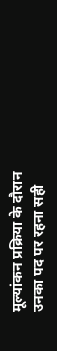मूल्यांकन प्रक्रिया के दौरान उनका पद पर रहना सही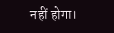नहीं होगा।